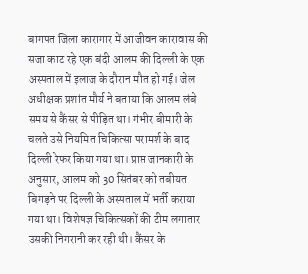बागपत जिला कारागार में आजीवन कारावास की सजा काट रहे एक बंदी आलम की दिल्ली के एक अस्पताल में इलाज के दौरान मौत हो गई। जेल अधीक्षक प्रशांत मौर्य ने बताया कि आलम लंबे समय से कैंसर से पीड़ित था। गंभीर बीमारी के चलते उसे नियमित चिकित्सा परामर्श के बाद दिल्ली रेफर किया गया था। प्राप्त जानकारी के अनुसार, आलम को 30 सितंबर को तबीयत बिगड़ने पर दिल्ली के अस्पताल में भर्ती कराया गया था। विशेषज्ञ चिकित्सकों की टीम लगातार उसकी निगरानी कर रही थी। कैंसर के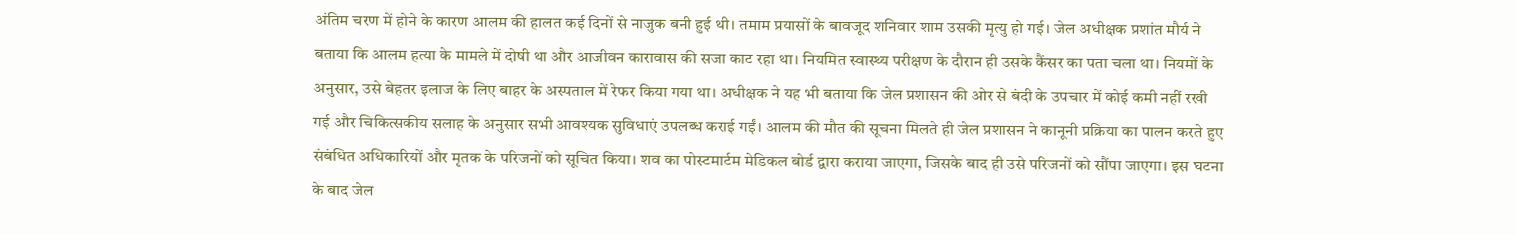अंतिम चरण में होने के कारण आलम की हालत कई दिनों से नाजुक बनी हुई थी। तमाम प्रयासों के बावजूद शनिवार शाम उसकी मृत्यु हो गई। जेल अधीक्षक प्रशांत मौर्य ने बताया कि आलम हत्या के मामले में दोषी था और आजीवन कारावास की सजा काट रहा था। नियमित स्वास्थ्य परीक्षण के दौरान ही उसके कैंसर का पता चला था। नियमों के अनुसार, उसे बेहतर इलाज के लिए बाहर के अस्पताल में रेफर किया गया था। अधीक्षक ने यह भी बताया कि जेल प्रशासन की ओर से बंदी के उपचार में कोई कमी नहीं रखी गई और चिकित्सकीय सलाह के अनुसार सभी आवश्यक सुविधाएं उपलब्ध कराई गईं। आलम की मौत की सूचना मिलते ही जेल प्रशासन ने कानूनी प्रक्रिया का पालन करते हुए संबंधित अधिकारियों और मृतक के परिजनों को सूचित किया। शव का पोस्टमार्टम मेडिकल बोर्ड द्वारा कराया जाएगा, जिसके बाद ही उसे परिजनों को सौंपा जाएगा। इस घटना के बाद जेल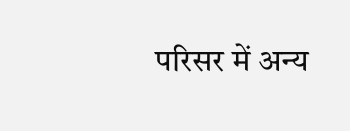परिसर में अन्य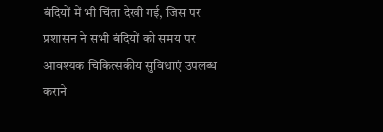बंदियों में भी चिंता देखी गई, जिस पर प्रशासन ने सभी बंदियों को समय पर आवश्यक चिकित्सकीय सुविधाएं उपलब्ध कराने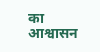का आश्वासन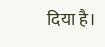दिया है।